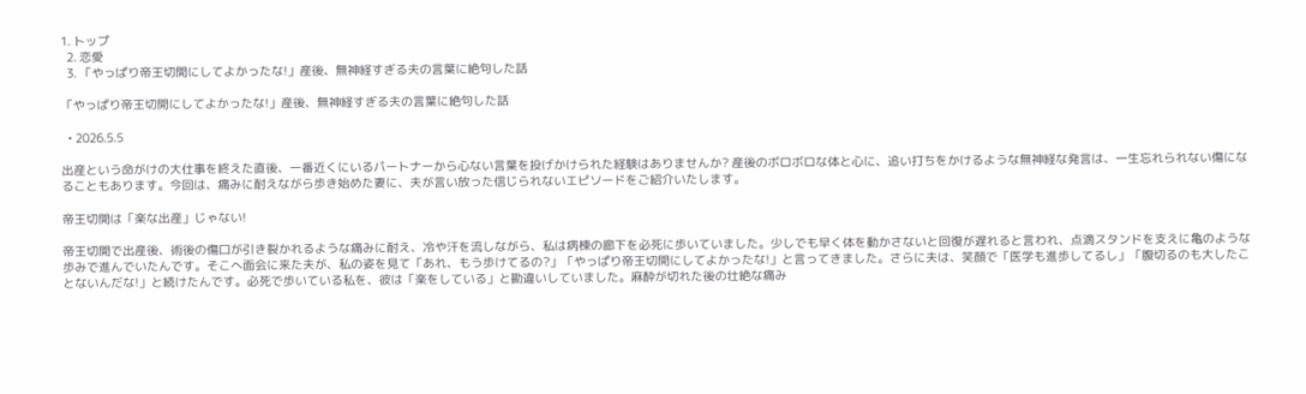1. トップ
  2. 恋愛
  3. 「やっぱり帝王切開にしてよかったな!」産後、無神経すぎる夫の言葉に絶句した話

「やっぱり帝王切開にしてよかったな!」産後、無神経すぎる夫の言葉に絶句した話

  • 2026.5.5

出産という命がけの大仕事を終えた直後、一番近くにいるパートナーから心ない言葉を投げかけられた経験はありませんか? 産後のボロボロな体と心に、追い打ちをかけるような無神経な発言は、一生忘れられない傷になることもあります。今回は、痛みに耐えながら歩き始めた妻に、夫が言い放った信じられないエピソードをご紹介いたします。

帝王切開は「楽な出産」じゃない!

帝王切開で出産後、術後の傷口が引き裂かれるような痛みに耐え、冷や汗を流しながら、私は病棟の廊下を必死に歩いていました。少しでも早く体を動かさないと回復が遅れると言われ、点滴スタンドを支えに亀のような歩みで進んでいたんです。そこへ面会に来た夫が、私の姿を見て「あれ、もう歩けてるの?」「やっぱり帝王切開にしてよかったな!」と言ってきました。さらに夫は、笑顔で「医学も進歩してるし」「腹切るのも大したことないんだな!」と続けたんです。必死で歩いている私を、彼は「楽をしている」と勘違いしていました。麻酔が切れた後の壮絶な痛み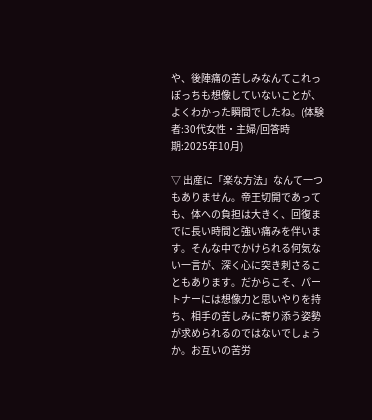や、後陣痛の苦しみなんてこれっぽっちも想像していないことが、よくわかった瞬間でしたね。(体験者:30代女性・主婦/回答時期:2025年10月)

▽ 出産に「楽な方法」なんて一つもありません。帝王切開であっても、体への負担は大きく、回復までに長い時間と強い痛みを伴います。そんな中でかけられる何気ない一言が、深く心に突き刺さることもあります。だからこそ、パートナーには想像力と思いやりを持ち、相手の苦しみに寄り添う姿勢が求められるのではないでしょうか。お互いの苦労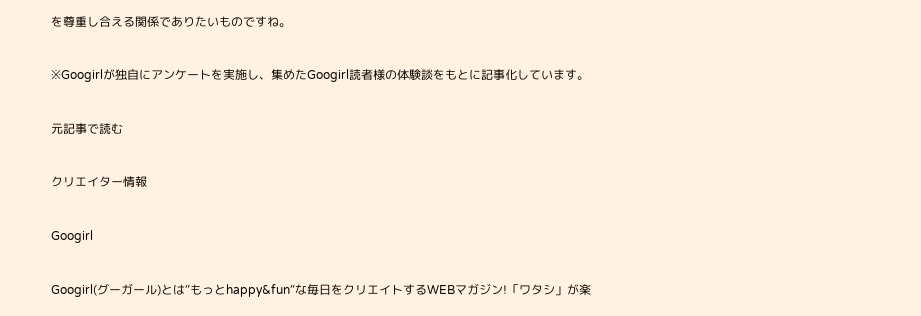を尊重し合える関係でありたいものですね。

※Googirlが独自にアンケートを実施し、集めたGoogirl読者様の体験談をもとに記事化しています。

元記事で読む

クリエイター情報

Googirl

Googirl(グーガール)とは“もっとhappy&fun“な毎日をクリエイトするWEBマガジン!「ワタシ」が楽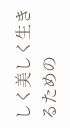しく美しく生きるための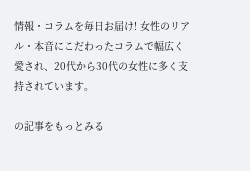情報・コラムを毎日お届け! 女性のリアル・本音にこだわったコラムで幅広く愛され、20代から30代の女性に多く支持されています。

の記事をもっとみる